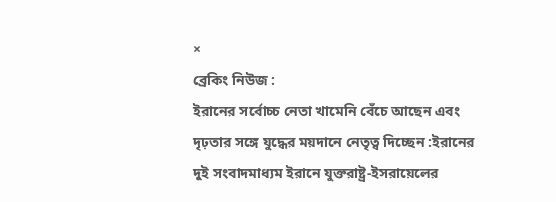×
ব্রেকিং নিউজ :
ইরানের সর্বোচ্চ নেতা খামেনি বেঁচে আছেন এবং দৃঢ়তার সঙ্গে যুদ্ধের ময়দানে নেতৃত্ব দিচ্ছেন :ইরানের দুই সংবাদমাধ্যম ইরানে যুক্তরাষ্ট্র-ইসরায়েলের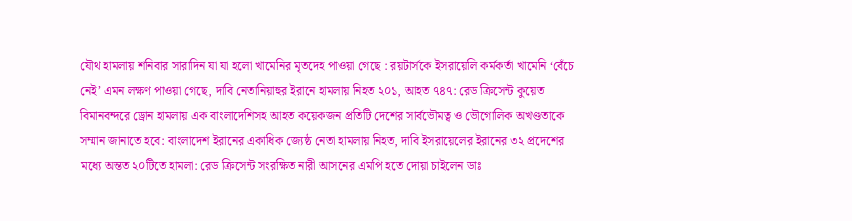যৌথ হামলায় শনিবার সারাদিন যা যা হলো খামেনির মৃতদেহ পাওয়া গেছে : রয়টার্সকে ইসরায়েলি কর্মকর্তা খামেনি ‘বেঁচে নেই’ এমন লক্ষণ পাওয়া গেছে, দাবি নেতানিয়াহুর ইরানে হামলায় নিহত ২০১, আহত ৭৪৭: রেড ক্রিসেন্ট কুয়েত বিমানবন্দরে ড্রোন হামলায় এক বাংলাদেশিসহ আহত কয়েকজন প্রতিটি দেশের সার্বভৌমত্ব ও ভৌগোলিক অখণ্ডতাকে সম্মান জানাতে হবে: বাংলাদেশ ইরানের একাধিক জ্যেষ্ঠ নেতা হামলায় নিহত, দাবি ইসরায়েলের ইরানের ৩২ প্রদেশের মধ্যে অন্তত ২০টিতে হামলা: রেড ক্রিসেন্ট সংরক্ষিত নারী আসনের এমপি হতে দোয়া চাইলেন ডাঃ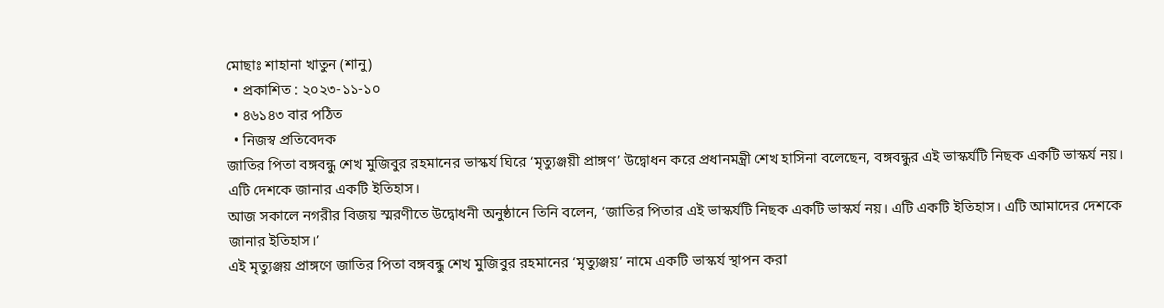মোছাঃ শাহানা খাতুন (শানু)
  • প্রকাশিত : ২০২৩-১১-১০
  • ৪৬১৪৩ বার পঠিত
  • নিজস্ব প্রতিবেদক
জাতির পিতা বঙ্গবন্ধু শেখ মুজিবুর রহমানের ভাস্কর্য ঘিরে ‘মৃত্যুঞ্জয়ী প্রাঙ্গণ’ উদ্বোধন করে প্রধানমন্ত্রী শেখ হাসিনা বলেছেন, বঙ্গবন্ধুর এই ভাস্কর্যটি নিছক একটি ভাস্কর্য নয়। এটি দেশকে জানার একটি ইতিহাস।
আজ সকালে নগরীর বিজয় স্মরণীতে উদ্বোধনী অনুষ্ঠানে তিনি বলেন, ‘জাতির পিতার এই ভাস্কর্যটি নিছক একটি ভাস্কর্য নয়। এটি একটি ইতিহাস। এটি আমাদের দেশকে জানার ইতিহাস।’
এই মৃত্যুঞ্জয় প্রাঙ্গণে জাতির পিতা বঙ্গবন্ধু শেখ মুজিবুর রহমানের ‘মৃত্যুঞ্জয়’ নামে একটি ভাস্কর্য স্থাপন করা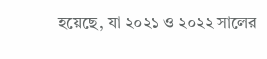হয়েছে, যা ২০২১ ও ২০২২ সালের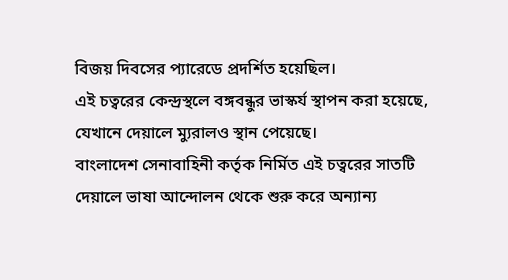বিজয় দিবসের প্যারেডে প্রদর্শিত হয়েছিল।
এই চত্বরের কেন্দ্রস্থলে বঙ্গবন্ধুর ভাস্কর্য স্থাপন করা হয়েছে, যেখানে দেয়ালে ম্যুরালও স্থান পেয়েছে।
বাংলাদেশ সেনাবাহিনী কর্তৃক নির্মিত এই চত্বরের সাতটি দেয়ালে ভাষা আন্দোলন থেকে শুরু করে অন্যান্য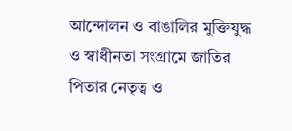আন্দোলন ও বাঙালির মুক্তিযুদ্ধ ও স্বাধীনতা সংগ্রামে জাতির পিতার নেতৃত্ব ও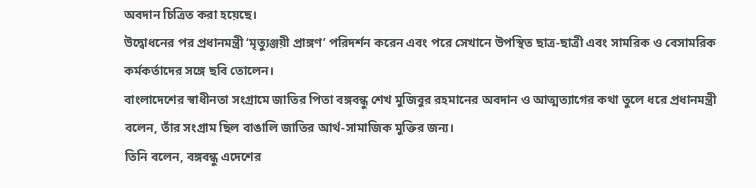অবদান চিত্রিত করা হয়েছে।
উদ্বোধনের পর প্রধানমন্ত্রী ‘মৃত্যুঞ্জয়ী প্রাঙ্গণ’ পরিদর্শন করেন এবং পরে সেখানে উপস্থিত ছাত্র-ছাত্রী এবং সামরিক ও বেসামরিক কর্মকর্তাদের সঙ্গে ছবি তোলেন।
বাংলাদেশের স্বাধীনতা সংগ্রামে জাতির পিতা বঙ্গবন্ধু শেখ মুজিবুর রহমানের অবদান ও আত্মত্যাগের কথা তুলে ধরে প্রধানমন্ত্রী বলেন, তাঁর সংগ্রাম ছিল বাঙালি জাতির আর্থ-সামাজিক মুক্তির জন্য।
তিনি বলেন, বঙ্গবন্ধু এদেশের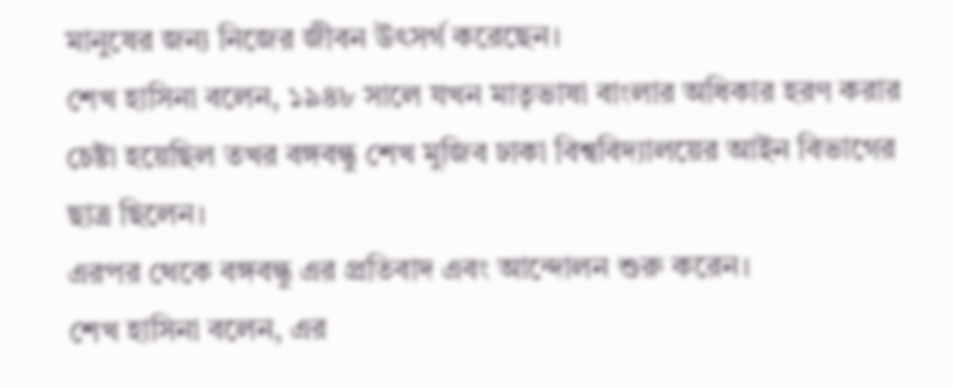মানুষের জন্য নিজের জীবন উৎসর্গ করেছেন।
শেখ হাসিনা বলেন, ১৯৪৮ সালে যখন মাতৃভাষা বাংলার অধিকার হরণ করার চেষ্টা হয়েছিল তখর বঙ্গবন্ধু শেখ মুজিব ঢাকা বিশ্ববিদ্যালয়ের আইন বিভাগের ছাত্র ছিলেন।
এরপর থেকে বঙ্গবন্ধু এর প্রতিবাদ এবং আন্দোলন শুরু করেন।
শেখ হাসিনা বলেন, এর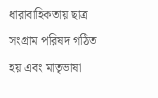ধারাবাহিকতায় ছাত্র সংগ্রাম পরিষদ গঠিত হয় এবং মাতৃভাষা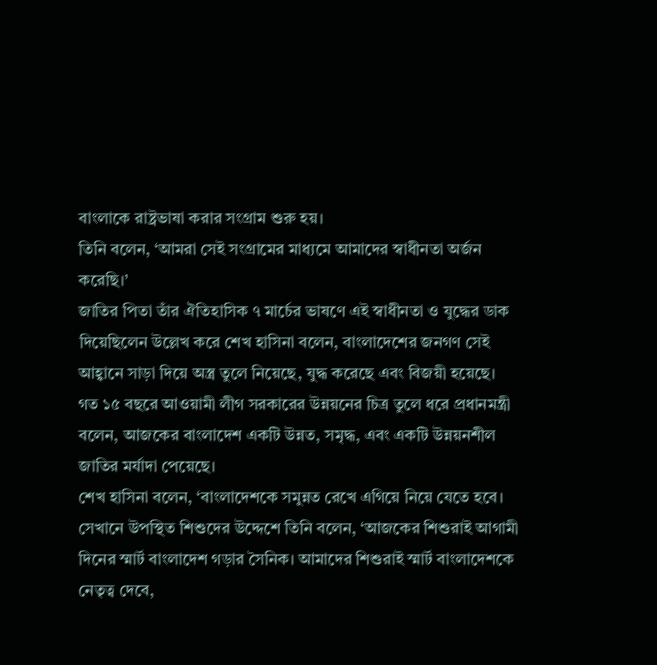বাংলাকে রাষ্ট্রভাষা করার সংগ্রাম শুরু হয়।
তিনি বলেন, ‘আমরা সেই সংগ্রামের মাধ্যমে আমাদের স্বাধীনতা অর্জন করেছি।’
জাতির পিতা তাঁর ঐতিহাসিক ৭ মার্চের ভাষণে এই স্বাধীনতা ও যুদ্ধের ডাক দিয়েছিলেন উল্লেখ করে শেখ হাসিনা বলেন, বাংলাদেশের জনগণ সেই আহ্বানে সাড়া দিয়ে অস্ত্র তুলে নিয়েছে, যুদ্ধ করেছে এবং বিজয়ী হয়েছে।
গত ১৫ বছরে আওয়ামী লীগ সরকারের উন্নয়নের চিত্র তুলে ধরে প্রধানমন্ত্রী বলেন, আজকের বাংলাদেশ একটি উন্নত, সমৃদ্ধ, এবং একটি উন্নয়নশীল জাতির মর্যাদা পেয়েছে।
শেখ হাসিনা বলেন, ‘বাংলাদেশকে সমুন্নত রেখে এগিয়ে নিয়ে যেতে হবে।
সেখানে উপস্থিত শিশুদের উদ্দেশে তিনি বলেন, ‘আজকের শিশুরাই আগামী দিনের স্মার্ট বাংলাদেশ গড়ার সৈনিক। আমাদের শিশুরাই স্মার্ট বাংলাদেশকে নেতৃত্ব দেবে,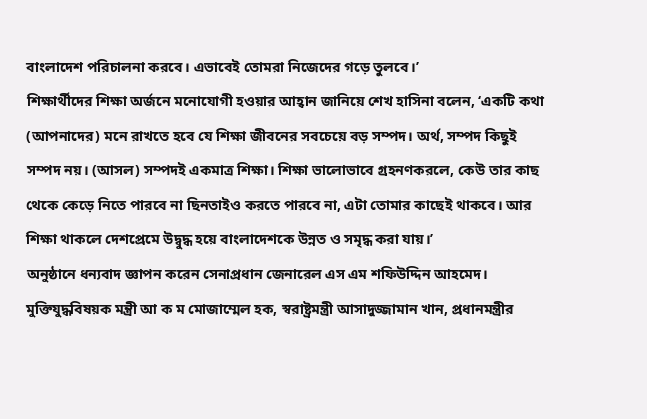বাংলাদেশ পরিচালনা করবে। এভাবেই তোমরা নিজেদের গড়ে তুলবে।’
শিক্ষার্থীদের শিক্ষা অর্জনে মনোযোগী হওয়ার আহ্বান জানিয়ে শেখ হাসিনা বলেন, ‘একটি কথা (আপনাদের) মনে রাখতে হবে যে শিক্ষা জীবনের সবচেয়ে বড় সম্পদ। অর্থ, সম্পদ কিছুই সম্পদ নয়। (আসল) সম্পদই একমাত্র শিক্ষা। শিক্ষা ভালোভাবে গ্রহনণকরলে, কেউ তার কাছ থেকে কেড়ে নিতে পারবে না ছিনতাইও করতে পারবে না, এটা তোমার কাছেই থাকবে। আর শিক্ষা থাকলে দেশপ্রেমে উদ্বুদ্ধ হয়ে বাংলাদেশকে উন্নত ও সমৃদ্ধ করা যায়।’
অনুষ্ঠানে ধন্যবাদ জ্ঞাপন করেন সেনাপ্রধান জেনারেল এস এম শফিউদ্দিন আহমেদ।
মুক্তিযুদ্ধবিষয়ক মন্ত্রী আ ক ম মোজাম্মেল হক, স্বরাষ্ট্রমন্ত্রী আসাদুজ্জামান খান, প্রধানমন্ত্রীর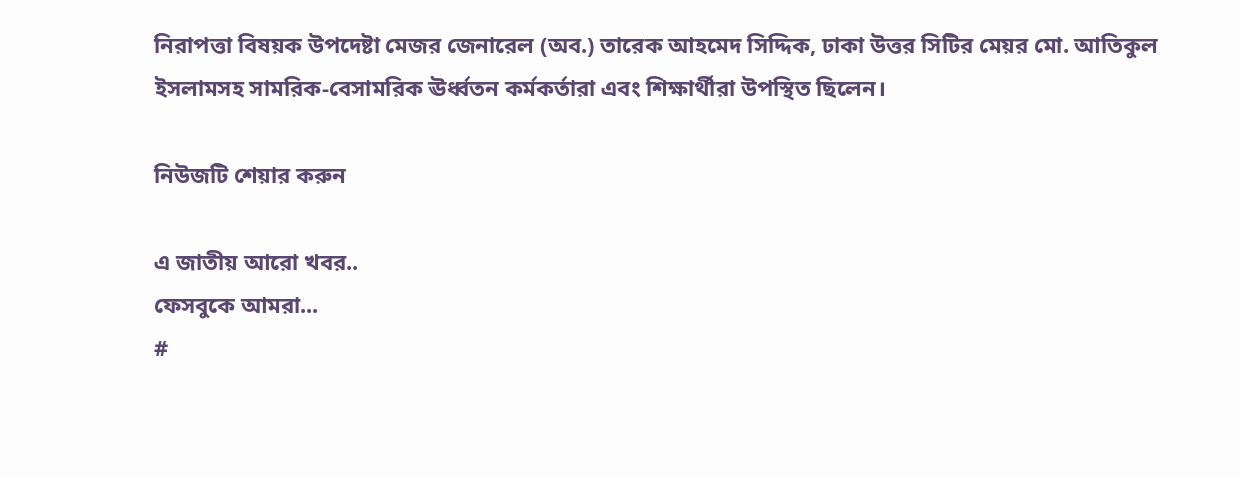নিরাপত্তা বিষয়ক উপদেষ্টা মেজর জেনারেল (অব.) তারেক আহমেদ সিদ্দিক, ঢাকা উত্তর সিটির মেয়র মো. আতিকুল ইসলামসহ সামরিক-বেসামরিক ঊর্ধ্বতন কর্মকর্তারা এবং শিক্ষার্থীরা উপস্থিত ছিলেন।

নিউজটি শেয়ার করুন

এ জাতীয় আরো খবর..
ফেসবুকে আমরা...
#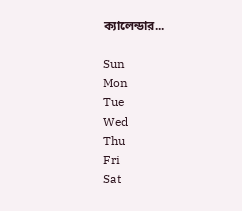ক্যালেন্ডার...

Sun
Mon
Tue
Wed
Thu
Fri
Sat